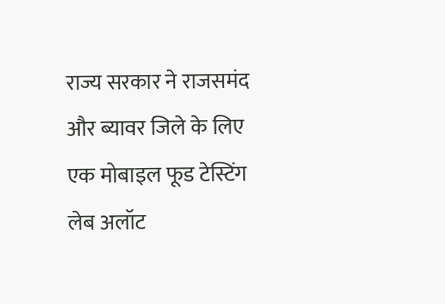राज्य सरकार ने राजसमंद और ब्यावर जिले के लिए एक मोबाइल फूड टेस्टिंग लेब अलॉट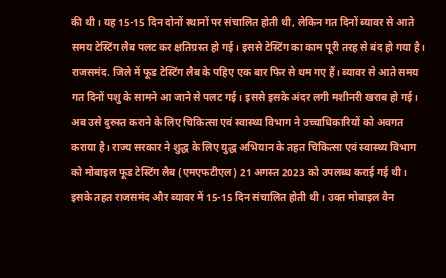की थी। यह 15-15 दिन दोनों स्थानों पर संचालित होती थी, लेकिन गत दिनों ब्यावर से आते समय टेस्टिंग लैब पलट कर क्षतिग्रस्त हो गई। इससे टेस्टिंग का काम पूरी तरह से बंद हो गया है।
राजसमंद. जिले में फूड टेस्टिंग लैब के पहिए एक बार फिर से थम गए हैं। ब्यावर से आते समय गत दिनों पशु के सामने आ जाने से पलट गई। इससे इसके अंदर लगी मशीनरी खराब हो गई। अब उसे दुरुस्त कराने के लिए चिकित्सा एवं स्वास्थ्य विभाग ने उच्चाधिकारियों को अवगत कराया है। राज्य सरकार ने शुद्ध के लिए युद्ध अभियान के तहत चिकित्सा एवं स्वास्थ्य विभाग को मोबाइल फूड टेस्टिंग लैब (एमएफटीएल) 21 अगस्त 2023 को उपलब्ध कराई गई थी। इसके तहत राजसमंद और ब्यावर में 15-15 दिन संचालित होती थी। उक्त मोबाइल वैन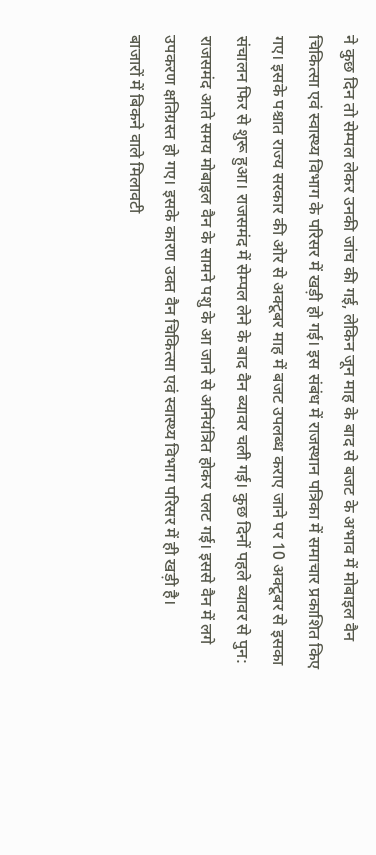ने कुछ दिन तो सेम्पल लेकर उनकी जांच की गई, लेकिन जून माह के बाद से बजट के अभाव में मोबाइल वैन चिकित्सा एवं स्वास्थ्य विभाग के परिसर में खड़ी हो गई। इस संबंध में राजस्थान पत्रिका में समाचार प्रकाशित किए गए। इसके पश्चात राज्य सरकार की ओर से अक्टूबर माह में बजट उपलब्ध कराए जाने पर 10 अक्टूबर से इसका संचालन फिर से शुरू हुआ। राजसमंद में सेम्पल लेने के बाद वैन ब्यावर चली गई। कुछ दिनों पहले ब्यावर से पुन: राजसमंद आते समय मोबाइल वैन के सामने पशु के आ जाने से अनियंत्रित होकर पलट गई। इससे वैन में लगे उपकरण क्षतिग्रस्त हो गए। इसके कारण उक्त वैन चिकित्सा एवं स्वास्थ्य विभाग परिसर में ही खड़ी है।
बाजारों में बिकने वाले मिलावटी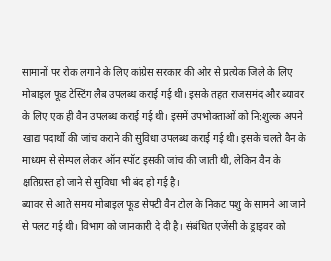सामानों पर रोक लगाने के लिए कांग्रेस सरकार की ओर से प्रत्येक जिले के लिए मोबाइल फूड टेस्टिंग लैब उपलब्ध कराई गई थी। इसके तहत राजसमंद और ब्यावर के लिए एक ही वैन उपलब्ध कराई गई थी। इसमें उपभोक्ताओं को नि:शुल्क अपने खाद्य पदार्थो की जांच कराने की सुविधा उपलब्ध कराई गई थी। इसके चलते वैन के माध्यम से सेम्पल लेकर ऑन स्पॉट इसकी जांच की जाती थी, लेकिन वैन के क्षतिग्रस्त हो जाने से सुविधा भी बंद हो गई है।
ब्यावर से आते समय मोबाइल फूड सेफ्टी वैन टोल के निकट पशु के सामने आ जाने से पलट गई थी। विभाग को जानकारी दे दी है। संबंधित एजेंसी के ड्राइवर को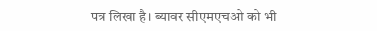पत्र लिखा है। ब्यावर सीएमएचओ को भी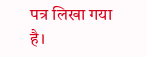पत्र लिखा गया है।